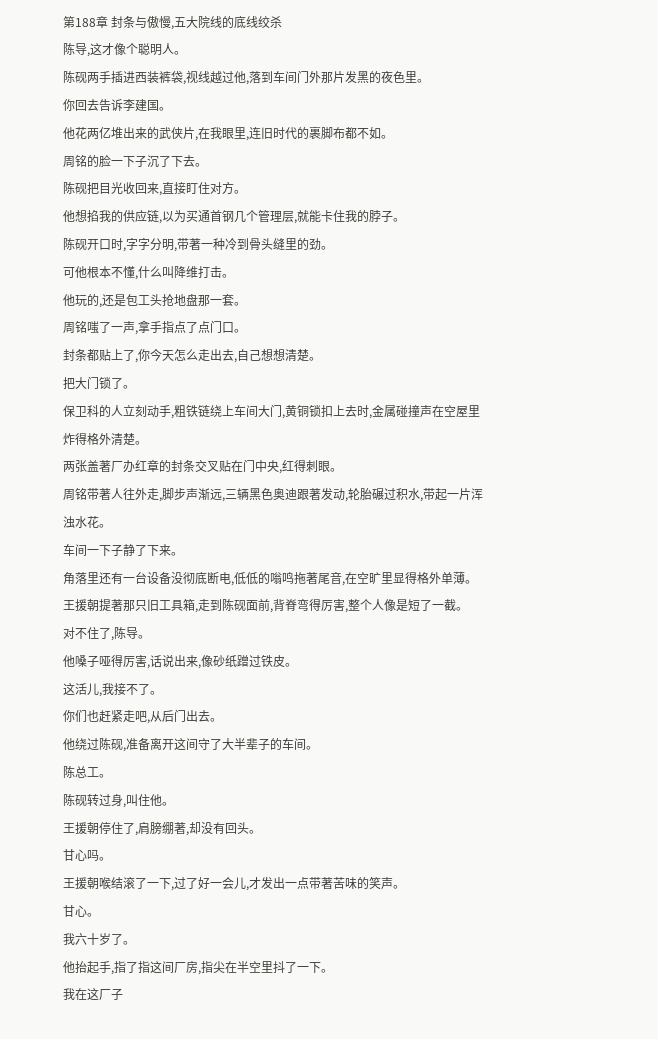第188章 封条与傲慢,五大院线的底线绞杀
陈导,这才像个聪明人。
陈砚两手插进西装裤袋,视线越过他,落到车间门外那片发黑的夜色里。
你回去告诉李建国。
他花两亿堆出来的武侠片,在我眼里,连旧时代的裹脚布都不如。
周铭的脸一下子沉了下去。
陈砚把目光收回来,直接盯住对方。
他想掐我的供应链,以为买通首钢几个管理层,就能卡住我的脖子。
陈砚开口时,字字分明,带著一种冷到骨头缝里的劲。
可他根本不懂,什么叫降维打击。
他玩的,还是包工头抢地盘那一套。
周铭嗤了一声,拿手指点了点门口。
封条都贴上了,你今天怎么走出去,自己想想清楚。
把大门锁了。
保卫科的人立刻动手,粗铁链绕上车间大门,黄铜锁扣上去时,金属碰撞声在空屋里炸得格外清楚。
两张盖著厂办红章的封条交叉贴在门中央,红得刺眼。
周铭带著人往外走,脚步声渐远,三辆黑色奥迪跟著发动,轮胎碾过积水,带起一片浑浊水花。
车间一下子静了下来。
角落里还有一台设备没彻底断电,低低的嗡鸣拖著尾音,在空旷里显得格外单薄。
王援朝提著那只旧工具箱,走到陈砚面前,背脊弯得厉害,整个人像是短了一截。
对不住了,陈导。
他嗓子哑得厉害,话说出来,像砂纸蹭过铁皮。
这活儿,我接不了。
你们也赶紧走吧,从后门出去。
他绕过陈砚,准备离开这间守了大半辈子的车间。
陈总工。
陈砚转过身,叫住他。
王援朝停住了,肩膀绷著,却没有回头。
甘心吗。
王援朝喉结滚了一下,过了好一会儿,才发出一点带著苦味的笑声。
甘心。
我六十岁了。
他抬起手,指了指这间厂房,指尖在半空里抖了一下。
我在这厂子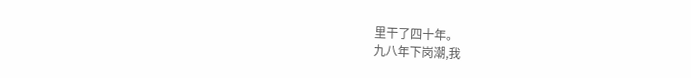里干了四十年。
九八年下岗潮,我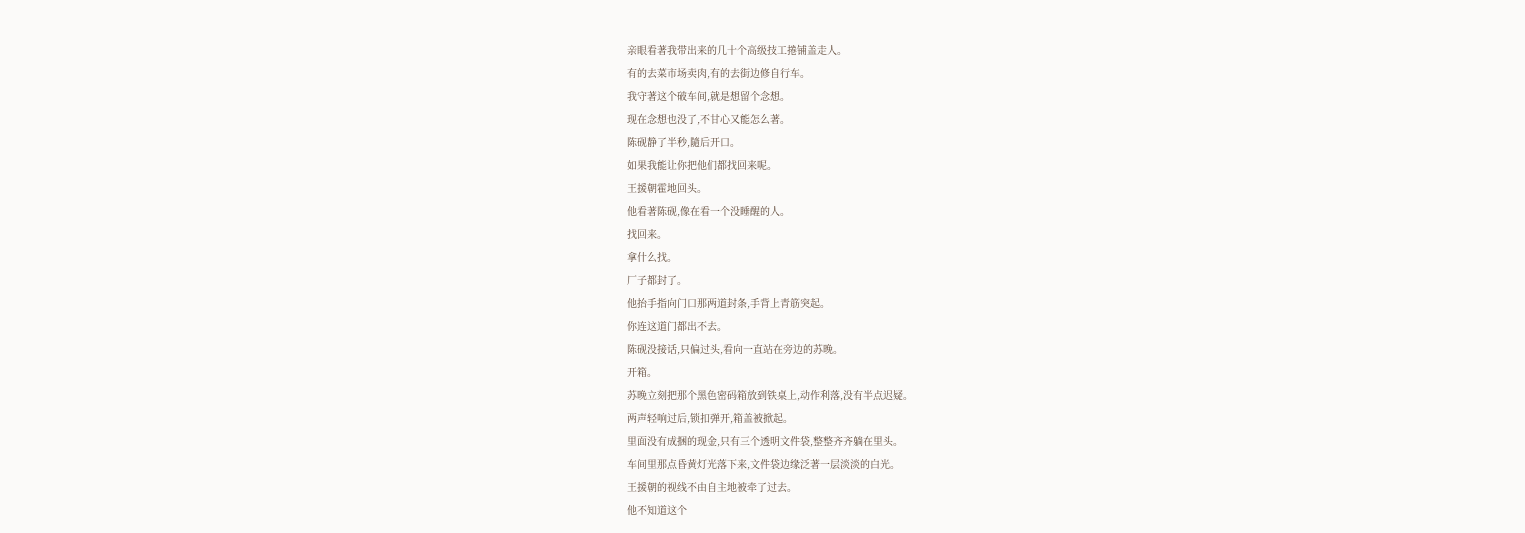亲眼看著我带出来的几十个高级技工捲铺盖走人。
有的去菜市场卖肉,有的去街边修自行车。
我守著这个破车间,就是想留个念想。
现在念想也没了,不甘心又能怎么著。
陈砚静了半秒,隨后开口。
如果我能让你把他们都找回来呢。
王援朝霍地回头。
他看著陈砚,像在看一个没睡醒的人。
找回来。
拿什么找。
厂子都封了。
他抬手指向门口那两道封条,手背上青筋突起。
你连这道门都出不去。
陈砚没接话,只偏过头,看向一直站在旁边的苏晚。
开箱。
苏晚立刻把那个黑色密码箱放到铁桌上,动作利落,没有半点迟疑。
两声轻响过后,锁扣弹开,箱盖被掀起。
里面没有成捆的现金,只有三个透明文件袋,整整齐齐躺在里头。
车间里那点昏黄灯光落下来,文件袋边缘泛著一层淡淡的白光。
王援朝的视线不由自主地被牵了过去。
他不知道这个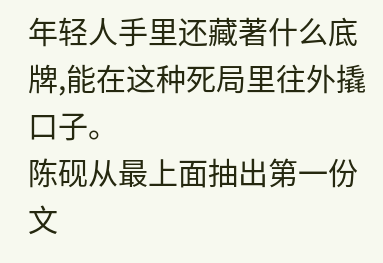年轻人手里还藏著什么底牌,能在这种死局里往外撬口子。
陈砚从最上面抽出第一份文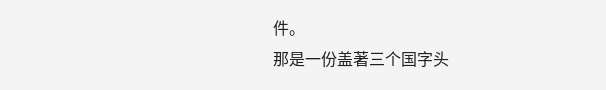件。
那是一份盖著三个国字头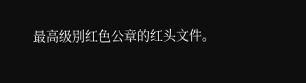最高级別红色公章的红头文件。